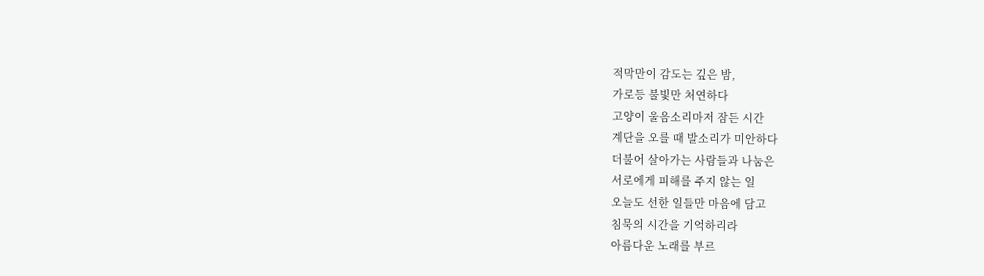적막만이 감도는 깊은 밤,
가로등 불빛만 처연하다
고양이 울음소리마저 잠든 시간
계단을 오를 때 발소리가 미안하다
더불어 살아가는 사람들과 나눔은
서로에게 피해를 주지 않는 일
오늘도 선한 일들만 마음에 담고
침묵의 시간을 기억하리라
아름다운 노래를 부르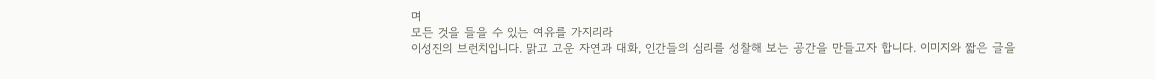며
모든 것을 들을 수 있는 여유를 가지리라
이성진의 브런치입니다. 맑고 고운 자연과 대화, 인간들의 심리를 성찰해 보는 공간을 만들고자 합니다. 이미지와 짧은 글을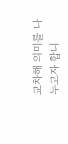교차해 의미를 나누고자 합니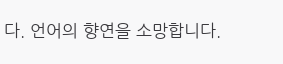다. 언어의 향연을 소망합니다.